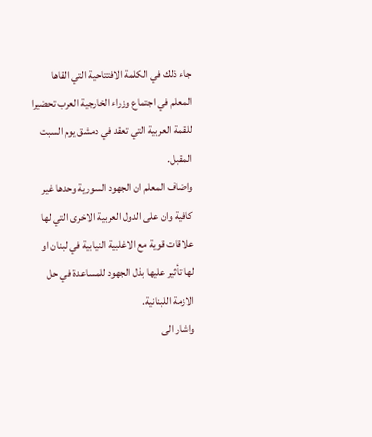جاء ذلك في الكلمة الافتتاحية التي القاها المعلم في اجتماع وزراء الخارجية العرب تحضيرا للقمة العربية التي تعقد في دمشق يوم السبت المقبل.
واضاف المعلم ان الجهود السورية وحدها غير كافية وان على الدول العربية الاخرى التي لها علاقات قوية مع الاغلبية النيابية في لبنان او لها تأثير عليها بذل الجهود للمساعدة في حل الازمة اللبنانية.
واشار الى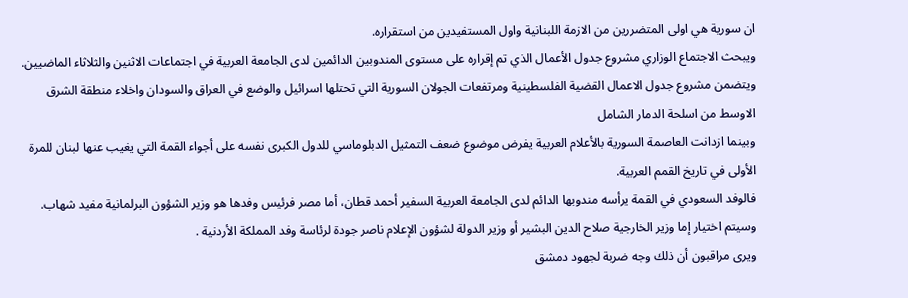ان سورية هي اولى المتضررين من الازمة اللبنانية واول المستفيدين من استقراره.
ويبحث الاجتماع الوزاري مشروع جدول الأعمال الذي تم إقراره على مستوى المندوبين الدائمين لدى الجامعة العربية في اجتماعات الاثنين والثلاثاء الماضيين.
ويتضمن مشروع جدول الاعمال القضية الفلسطينية ومرتفعات الجولان السورية التي تحتلها اسرائيل والوضع في العراق والسودان واخلاء منطقة الشرق الاوسط من اسلحة الدمار الشامل
وبينما ازدانت العاصمة السورية بالأعلام العربية يفرض موضوع ضعف التمثيل الدبلوماسي للدول الكبرى نفسه على أجواء القمة التي يغيب عنها لبنان للمرة الأولى في تاريخ القمم العربية.
فالوفد السعودي في القمة يرأسه مندوبها الدائم لدى الجامعة العربية السفير أحمد قطان، أما مصر فرئيس وفدها هو وزير الشؤون البرلمانية مفيد شهاب.
وسيتم اختيار إما وزير الخارجية صلاح الدين البشير أو وزير الدولة لشؤون الإعلام ناصر جودة لرئاسة وفد المملكة الأردنية .
ويرى مراقبون أن ذلك وجه ضربة لجهود دمشق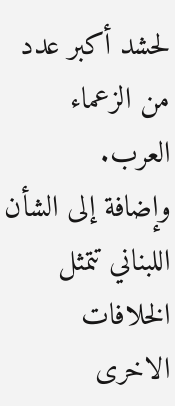لحشد أكبر عدد من الزعماء العرب.
وإضافة إلى الشأن اللبناني تتمثل الخلافات الاخرى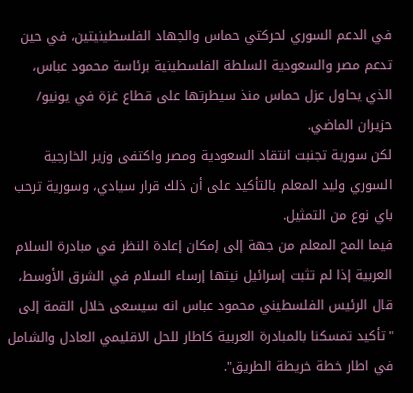في الدعم السوري لحركتي حماس والجهاد الفلسطينيتين، في حين تدعم مصر والسعودية السلطة الفلسطينية برئاسة محمود عباس، الذي يحاول عزل حماس منذ سيطرتها على قطاع غزة في يونيو/ حزيران الماضي.
لكن سورية تجنبت انتقاد السعودية ومصر واكتفى وزير الخارجية السوري وليد المعلم بالتأكيد على أن ذلك قرار سيادي، وسورية ترحب باي نوع من التمثيل.
فيما المح المعلم من جهة إلى إمكان إعادة النظر في مبادرة السلام العربية إذا لم تثبت إسرائيل نيتها إرساء السلام في الشرق الأوسط، قال الرئيس الفلسطيني محمود عباس انه سيسعى خلال القمة إلى "تأكيد تمسكنا بالمبادرة العربية كاطار للحل الاقليمي العادل والشامل في اطار خطة خريطة الطريق".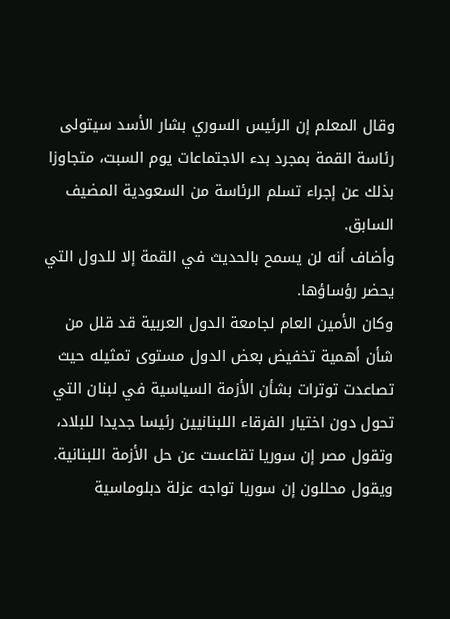وقال المعلم إن الرئيس السوري بشار الأسد سيتولى رئاسة القمة بمجرد بدء الاجتماعات يوم السبت، متجاوزا بذلك عن إجراء تسلم الرئاسة من السعودية المضيف السابق.
وأضاف أنه لن يسمح بالحديث في القمة إلا للدول التي يحضر رؤساؤها.
وكان الأمين العام لجامعة الدول العربية قد قلل من شأن أهمية تخفيض بعض الدول مستوى تمثيله حيث تصاعدت توترات بشأن الأزمة السياسية في لبنان التي تحول دون اختيار الفرقاء اللبنانيين رئيسا جديدا للبلاد، وتقول مصر إن سوريا تقاعست عن حل الأزمة اللبنانية.
ويقول محللون إن سوريا تواجه عزلة دبلوماسية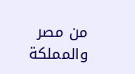من مصر والمملكة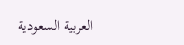العربية السعودية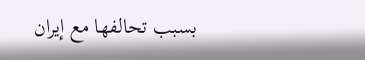بسبب تحالفها مع إيران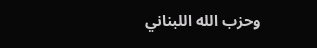وحزب الله اللبناني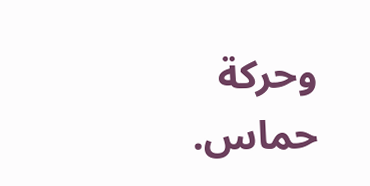وحركة حماس.